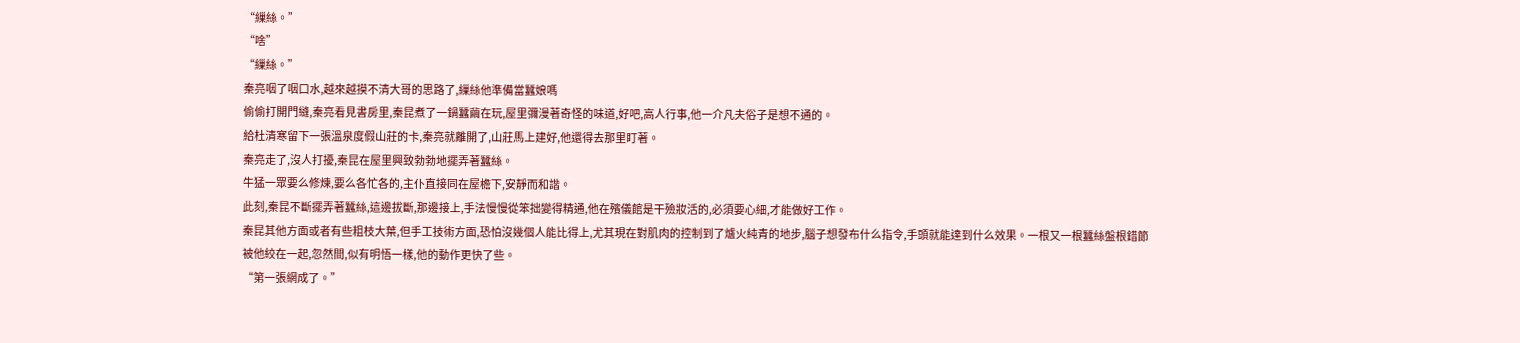“繅絲。”
“啥”
“繅絲。”
秦亮咽了咽口水,越來越摸不清大哥的思路了,繅絲他準備當蠶娘嗎
偷偷打開門縫,秦亮看見書房里,秦昆煮了一鍋蠶繭在玩,屋里彌漫著奇怪的味道,好吧,高人行事,他一介凡夫俗子是想不通的。
給杜清寒留下一張溫泉度假山莊的卡,秦亮就離開了,山莊馬上建好,他還得去那里盯著。
秦亮走了,沒人打擾,秦昆在屋里興致勃勃地擺弄著蠶絲。
牛猛一眾要么修煉,要么各忙各的,主仆直接同在屋檐下,安靜而和諧。
此刻,秦昆不斷擺弄著蠶絲,這邊拔斷,那邊接上,手法慢慢從笨拙變得精通,他在殯儀館是干殮妝活的,必須要心細,才能做好工作。
秦昆其他方面或者有些粗枝大葉,但手工技術方面,恐怕沒幾個人能比得上,尤其現在對肌肉的控制到了爐火純青的地步,腦子想發布什么指令,手頭就能達到什么效果。一根又一根蠶絲盤根錯節被他絞在一起,忽然間,似有明悟一樣,他的動作更快了些。
“第一張網成了。”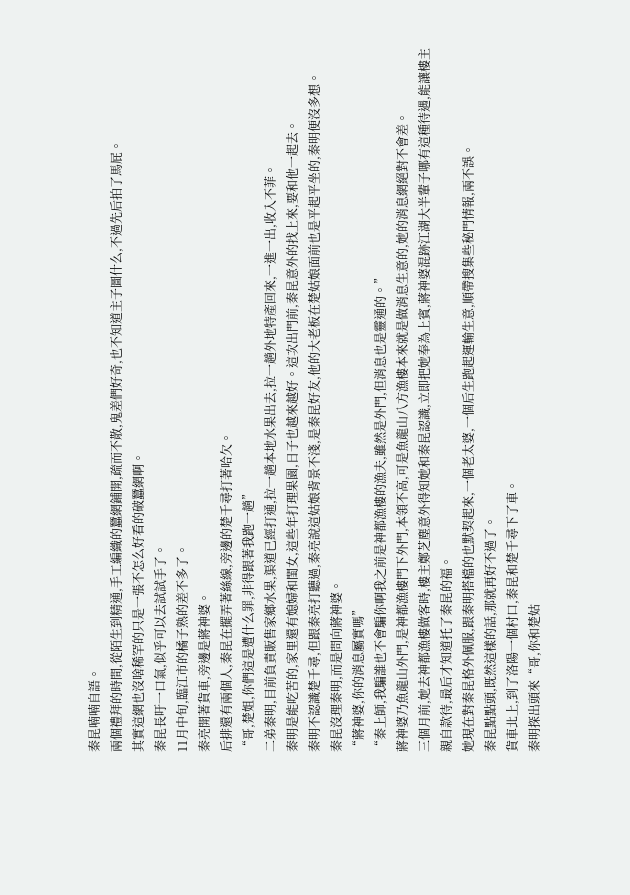秦昆喃喃自語。
兩個禮拜的時間,從陌生到精通,手工編織的蠶網鋪開,疏而不散,鬼差們好奇,也不知道主子圖什么,不過先后拍了馬屁。
其實這網也沒啥稀罕的只是一張不怎么好看的破蠶網啊。
秦昆長吁一口氣,似乎可以去試試手了。
11月中旬,臨江市的橘子熟的差不多了。
秦亮開著貨車,旁邊是蔣神婆。
后排還有兩個人,秦昆在擺弄著絲線,旁邊的楚千尋打著哈欠。
“哥,楚姐,你們這是遭什么罪,非得跟著我跑一趟”
二弟秦明,目前負責販售家鄉水果,渠道已經打通,拉一趟本地水果出去,拉一趟外地特產回來,一進一出,收入不菲。
秦明是能吃苦的,家里還有媳婦和閨女,這些年打理果園,日子也越來越好。這次出門前,秦昆意外的找上來,要和他一起去。
秦明不認識楚千尋,但跟秦亮打聽過,秦亮說這姑娘背景不淺,是秦昆好友,他的大老板在楚姑娘面前也是平起平坐的,秦明便沒多想。
秦昆沒理秦明,而是問向蔣神婆。
“蔣神婆,你的消息屬實嗎”
“秦上師,我騙誰也不會騙你啊我之前是神都漁樓的漁夫,雖然是外門,但消息也是靈通的。”
蔣神婆乃魚龍山外門,是神都漁樓門下外門,本領不高,可是魚龍山八方漁樓本來就是做消息生意的,她的消息網絕對不會差。
三個月前,她去神都漁樓做客時,樓主鄭芝塵意外得知她和秦昆認識,立即把她奉為上賓,蔣神婆混跡江湖大半輩子哪有這種待遇,能讓樓主親自款待,最后才知道托了秦昆的福。
她現在對秦昆格外佩服,跟秦明搭檔的也默契起來,一個老太婆,一個后生跑起運輸生意,順帶搜集些秘門情報,兩不誤。
秦昆點點頭,既然這樣的話,那就再好不過了。
貨車北上,到了洛陽一個村口,秦昆和楚千尋下了車。
秦明探出頭來“哥,你和楚姑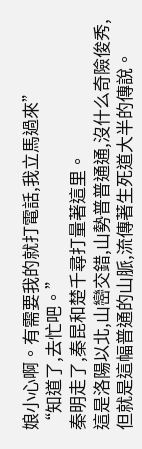娘小心啊。有需要我的就打電話,我立馬過來”
“知道了,去忙吧。”
秦明走了,秦昆和楚千尋打量著這里。
這是洛陽以北,山巒交錯,山勢普普通通,沒什么奇險俊秀,但就是這幅普通的山脈,流傳著生死道大半的傳說。